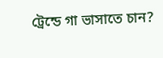ট্রেন্ডে গা ভাসাতে চান?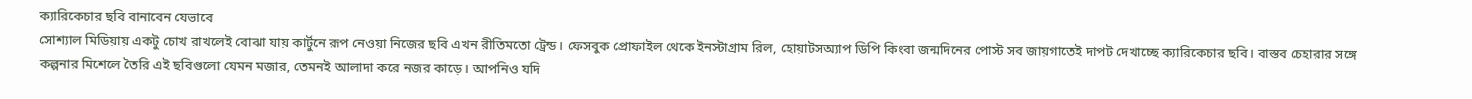ক্যারিকেচার ছবি বানাবেন যেভাবে
সোশ্যাল মিডিয়ায় একটু চোখ রাখলেই বোঝা যায় কার্টুনে রূপ নেওয়া নিজের ছবি এখন রীতিমতো ট্রেন্ড। ফেসবুক প্রোফাইল থেকে ইনস্টাগ্রাম রিল, হোয়াটসঅ্যাপ ডিপি কিংবা জন্মদিনের পোস্ট সব জায়গাতেই দাপট দেখাচ্ছে ক্যারিকেচার ছবি। বাস্তব চেহারার সঙ্গে কল্পনার মিশেলে তৈরি এই ছবিগুলো যেমন মজার, তেমনই আলাদা করে নজর কাড়ে। আপনিও যদি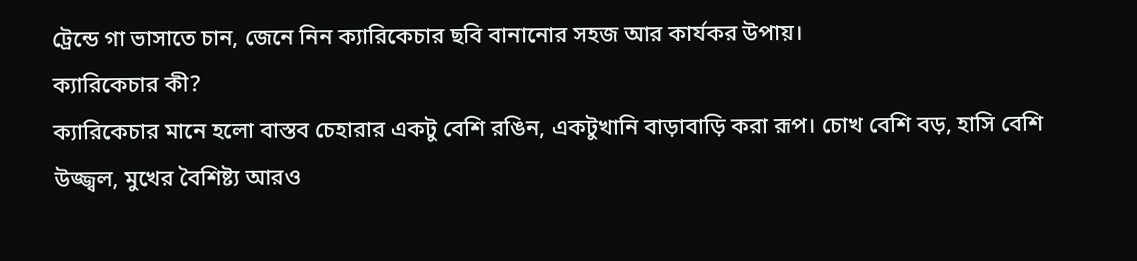ট্রেন্ডে গা ভাসাতে চান, জেনে নিন ক্যারিকেচার ছবি বানানোর সহজ আর কার্যকর উপায়।
ক্যারিকেচার কী?
ক্যারিকেচার মানে হলো বাস্তব চেহারার একটু বেশি রঙিন, একটুখানি বাড়াবাড়ি করা রূপ। চোখ বেশি বড়, হাসি বেশি উজ্জ্বল, মুখের বৈশিষ্ট্য আরও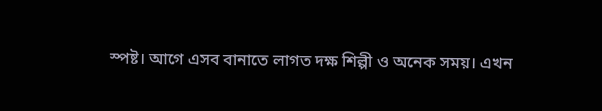স্পষ্ট। আগে এসব বানাতে লাগত দক্ষ শিল্পী ও অনেক সময়। এখন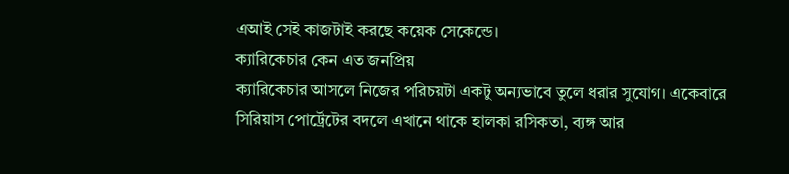এআই সেই কাজটাই করছে কয়েক সেকেন্ডে।
ক্যারিকেচার কেন এত জনপ্রিয়
ক্যারিকেচার আসলে নিজের পরিচয়টা একটু অন্যভাবে তুলে ধরার সুযোগ। একেবারে সিরিয়াস পোর্ট্রেটের বদলে এখানে থাকে হালকা রসিকতা, ব্যঙ্গ আর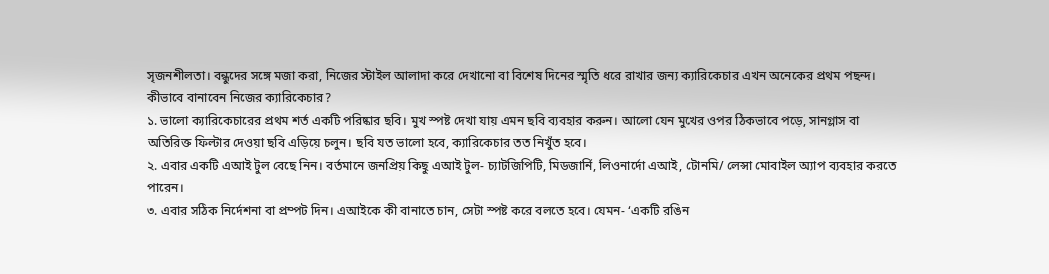সৃজনশীলতা। বন্ধুদের সঙ্গে মজা করা, নিজের স্টাইল আলাদা করে দেখানো বা বিশেষ দিনের স্মৃতি ধরে রাখার জন্য ক্যারিকেচার এখন অনেকের প্রথম পছন্দ।
কীভাবে বানাবেন নিজের ক্যারিকেচার?
১. ভালো ক্যারিকেচারের প্রথম শর্ত একটি পরিষ্কার ছবি। মুখ স্পষ্ট দেখা যায় এমন ছবি ব্যবহার করুন। আলো যেন মুখের ওপর ঠিকভাবে পড়ে, সানগ্লাস বা অতিরিক্ত ফিল্টার দেওয়া ছবি এড়িয়ে চলুন। ছবি যত ভালো হবে, ক্যারিকেচার তত নিখুঁত হবে।
২. এবার একটি এআই টুল বেছে নিন। বর্তমানে জনপ্রিয় কিছু এআই টুল- চ্যাটজিপিটি, মিডজার্নি, লিওনার্দো এআই, টোনমি/ লেন্সা মোবাইল অ্যাপ ব্যবহার করতে পারেন।
৩. এবার সঠিক নির্দেশনা বা প্রম্পট দিন। এআইকে কী বানাতে চান, সেটা স্পষ্ট করে বলতে হবে। যেমন- ‘একটি রঙিন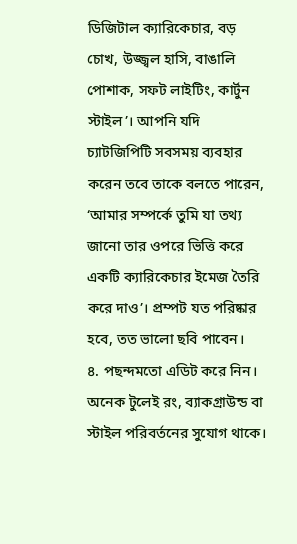ডিজিটাল ক্যারিকেচার, বড় চোখ, উজ্জ্বল হাসি, বাঙালি পোশাক, সফট লাইটিং, কার্টুন স্টাইল’। আপনি যদি চ্যাটজিপিটি সবসময় ব্যবহার করেন তবে তাকে বলতে পারেন, ‘আমার সম্পর্কে তুমি যা তথ্য জানো তার ওপরে ভিত্তি করে একটি ক্যারিকেচার ইমেজ তৈরি করে দাও’। প্রম্পট যত পরিষ্কার হবে, তত ভালো ছবি পাবেন।
৪. পছন্দমতো এডিট করে নিন। অনেক টুলেই রং, ব্যাকগ্রাউন্ড বা স্টাইল পরিবর্তনের সুযোগ থাকে।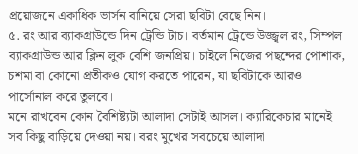প্রয়োজনে একাধিক ভার্সন বানিয়ে সেরা ছবিটা বেছে নিন।
৫. রং আর ব্যাকগ্রাউন্ডে দিন ট্রেন্ডি টাচ। বর্তমান ট্রেন্ডে উজ্জ্বল রং, সিম্পল ব্যাকগ্রাউন্ড আর ক্লিন লুক বেশি জনপ্রিয়। চাইলে নিজের পছন্দের পোশাক, চশমা বা কোনো প্রতীকও যোগ করতে পারেন, যা ছবিটাকে আরও পার্সোনাল করে তুলবে।
মনে রাখবেন কোন বৈশিষ্ট্যটা আলাদা সেটাই আসল। ক্যারিকেচার মানেই সব কিছু বাড়িয়ে দেওয়া নয়। বরং মুখের সবচেয়ে আলাদা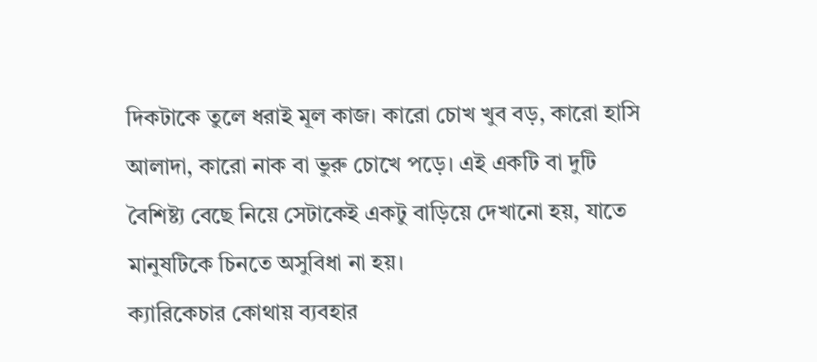দিকটাকে তুলে ধরাই মূল কাজ। কারো চোখ খুব বড়, কারো হাসি আলাদা, কারো নাক বা ভুরু চোখে পড়ে। এই একটি বা দুটি বৈশিষ্ট্য বেছে নিয়ে সেটাকেই একটু বাড়িয়ে দেখানো হয়, যাতে মানুষটিকে চিনতে অসুবিধা না হয়।
ক্যারিকেচার কোথায় ব্যবহার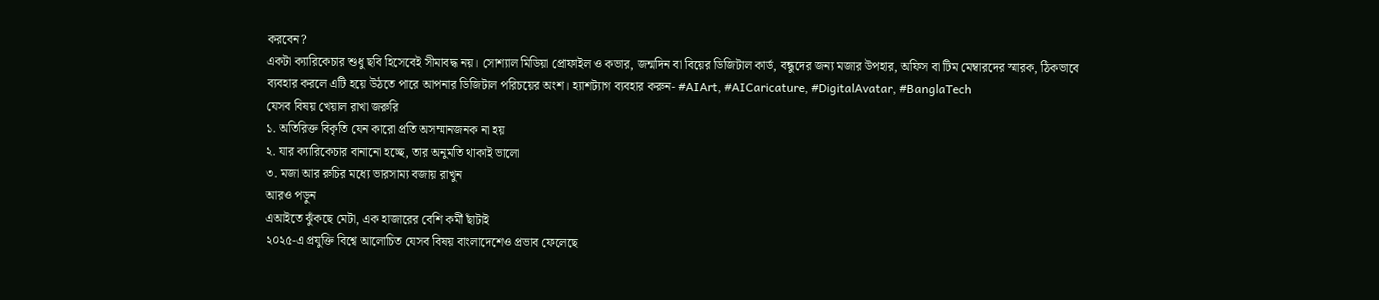করবেন?
একটা ক্যারিকেচার শুধু ছবি হিসেবেই সীমাবদ্ধ নয়। সোশ্যাল মিডিয়া প্রোফাইল ও কভার, জন্মদিন বা বিয়ের ডিজিটাল কার্ড, বন্ধুদের জন্য মজার উপহার, অফিস বা টিম মেম্বারদের স্মারক, ঠিকভাবে ব্যবহার করলে এটি হয়ে উঠতে পারে আপনার ডিজিটাল পরিচয়ের অংশ। হ্যাশট্যাগ ব্যবহার করুন- #AIArt, #AICaricature, #DigitalAvatar, #BanglaTech
যেসব বিষয় খেয়াল রাখা জরুরি
১. অতিরিক্ত বিকৃতি যেন কারো প্রতি অসম্মানজনক না হয়
২. যার ক্যারিকেচার বানানো হচ্ছে, তার অনুমতি থাকাই ভালো
৩. মজা আর রুচির মধ্যে ভারসাম্য বজায় রাখুন
আরও পড়ুন
এআইতে ঝুঁকছে মেটা, এক হাজারের বেশি কর্মী ছাঁটাই
২০২৫-এ প্রযুক্তি বিশ্বে আলোচিত যেসব বিষয় বাংলাদেশেও প্রভাব ফেলেছে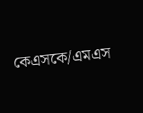কেএসকে/এমএস